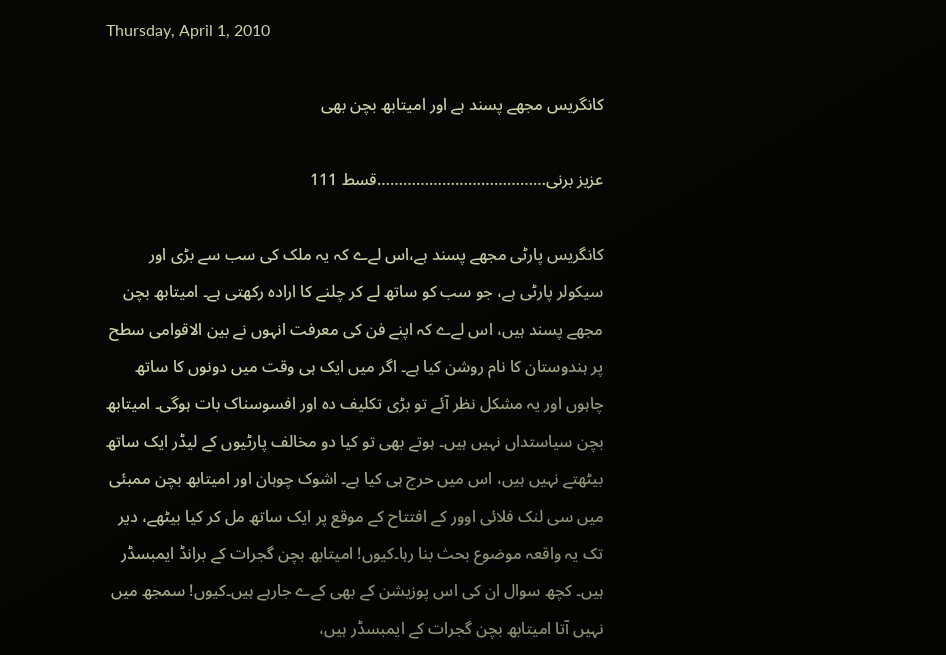Thursday, April 1, 2010

کانگریس مجھے پسند ہے اور امیتابھ بچن بھی

عزیز برنی…………………………………قسط 111

کانگریس پارٹی مجھے پسند ہے،اس لےے کہ یہ ملک کی سب سے بڑی اور سیکولر پارٹی ہے، جو سب کو ساتھ لے کر چلنے کا ارادہ رکھتی ہے۔ امیتابھ بچن مجھے پسند ہیں، اس لےے کہ اپنے فن کی معرفت انہوں نے بین الاقوامی سطح پر ہندوستان کا نام روشن کیا ہے۔ اگر میں ایک ہی وقت میں دونوں کا ساتھ چاہوں اور یہ مشکل نظر آئے تو بڑی تکلیف دہ اور افسوسناک بات ہوگی۔ امیتابھ بچن سیاستداں نہیں ہیں۔ ہوتے بھی تو کیا دو مخالف پارٹیوں کے لیڈر ایک ساتھ بیٹھتے نہیں ہیں، اس میں حرج ہی کیا ہے۔ اشوک چوہان اور امیتابھ بچن ممبئی میں سی لنک فلائی اوور کے افتتاح کے موقع پر ایک ساتھ مل کر کیا بیٹھے، دیر تک یہ واقعہ موضوع بحث بنا رہا۔کیوں! امیتابھ بچن گجرات کے برانڈ ایمبسڈر ہیں۔ کچھ سوال ان کی اس پوزیشن کے بھی کےے جارہے ہیں۔کیوں! سمجھ میں نہیں آتا امیتابھ بچن گجرات کے ایمبسڈر ہیں،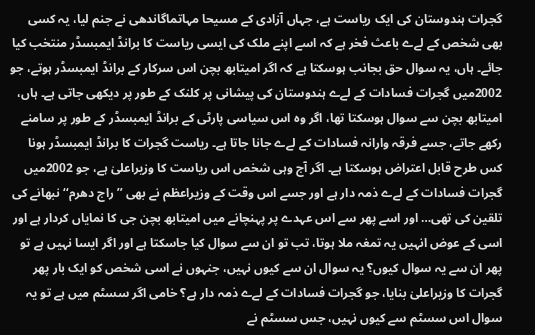گجرات ہندوستان کی ایک ریاست ہے، جہاں آزادی کے مسیحا مہاتماگاندھی نے جنم لیا، یہ کسی بھی شخص کے لےے باعث فخر ہے کہ اسے اپنے ملک کی ایسی ریاست کا برانڈ ایمبسڈر منتخب کیا جائے۔ ہاں، یہ سوال حق بجانب ہوسکتا ہے کہ اگر امیتابھ بچن اس سرکار کے برانڈ ایمبسڈر ہوتے، جو 2002میں گجرات فسادات کے لےے ہندوستان کی پیشانی پر کلنک کے طور پر دیکھی جاتی ہے۔ ہاں، امیتابھ بچن سے سوال ہوسکتا تھا، اگر وہ اس سیاسی پارٹی کے برانڈ ایمبسڈر کے طور پر سامنے رکھے جاتے، جسے فرقہ وارانہ فسادات کے لےے جانا جاتا ہے۔ ریاست گجرات کا برانڈ ایمبسڈر ہونا کس طرح قابل اعتراض ہوسکتا ہے۔ اگر آج وہی شخص اس ریاست کا وزیراعلیٰ ہے، جو 2002میں گجرات فسادات کے لےے ذمہ دار ہے اور جسے اس وقت کے وزیراعظم نے بھی ’’راج دھرم‘‘ نبھانے کی تلقین کی تھی… اور اسے پھر سے اس عہدے پر پہنچانے میں امیتابھ بچن جی کا نمایاں کردار ہے اور اسی کے عوض انہیں یہ تمغہ ملا ہوتا، تب تو ان سے سوال کیا جاسکتا ہے اور اگر ایسا نہیں ہے تو پھر ان سے یہ سوال کیوں؟ یہ سوال ان سے کیوں نہیں، جنہوں نے اسی شخص کو ایک بار پھر گجرات کا وزیراعلیٰ بنایا، جو گجرات فسادات کے لےے ذمہ دار ہے؟ خامی اگر سسٹم میں ہے تو یہ سوال اس سسٹم سے کیوں نہیں، جس سسٹم نے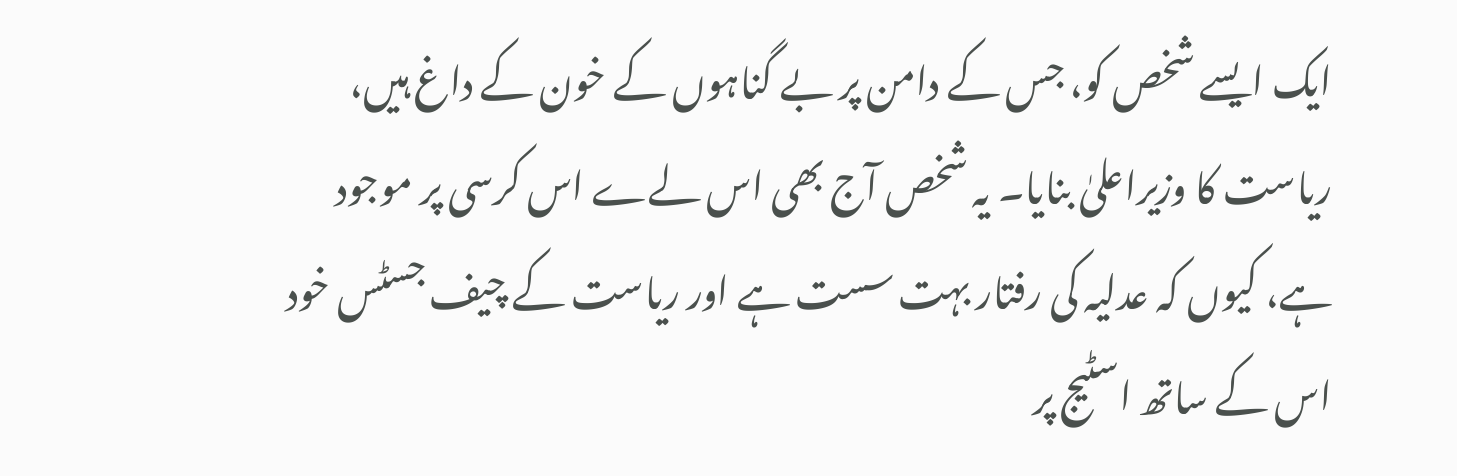ایک ایسے شخص کو، جس کے دامن پر بے گناہوں کے خون کے داغ ہیں، ریاست کا وزیراعلیٰ بنایا۔ یہ شخص آج بھی اس لےے اس کرسی پر موجود ہے، کیوں کہ عدلیہ کی رفتار بہت سست ہے اور ریاست کے چیف جسٹس خود اس کے ساتھ اسٹیج پر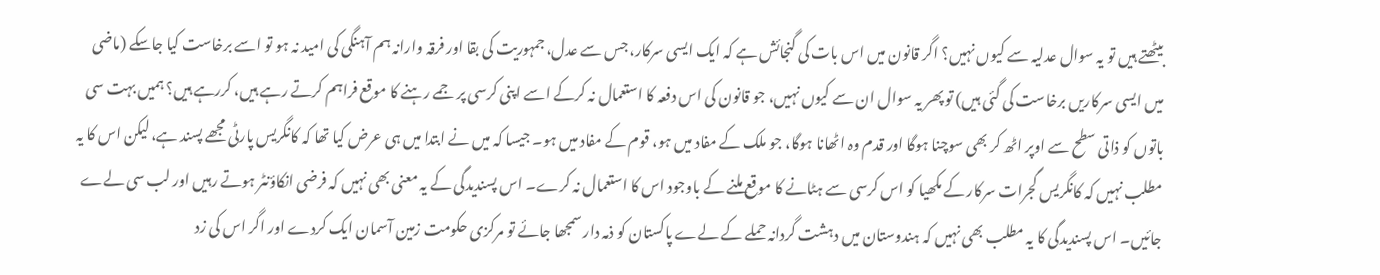بیٹھتے ہیں تو یہ سوال عدلیہ سے کیوں نہیں؟ اگر قانون میں اس بات کی گنجائش ہے کہ ایک ایسی سرکار، جس سے عدل، جمہوریت کی بقا اور فرقہ وارانہ ہم آہنگی کی امید نہ ہو تو اسے برخاست کیا جاسکے (ماضی میں ایسی سرکاریں برخاست کی گئی ہیں) تو پھر یہ سوال ان سے کیوں نہیں، جو قانون کی اس دفعہ کا استعمال نہ کرکے اسے اپنی کرسی پر جمے رہنے کا موقع فراہم کرتے رہے ہیں، کررہے ہیں؟ ہمیں بہت سی باتوں کو ذاتی سطح سے اوپر اٹھ کر بھی سوچنا ہوگا اور قدم وہ اٹھانا ہوگا، جو ملک کے مفاد میں ہو، قوم کے مفاد میں ہو۔ جیسا کہ میں نے ابتدا میں ہی عرض کیا تھا کہ کانگریس پارٹی مجھے پسند ہے، لیکن اس کا یہ مطلب نہیں کہ کانگریس گجرات سرکار کے مکھیا کو اس کرسی سے ہٹانے کا موقع ملنے کے باوجود اس کا استعمال نہ کرے۔ اس پسندیدگی کے یہ معنی بھی نہیں کہ فرضی انکاؤنٹر ہوتے رہیں اور لب سی لےے جائیں۔ اس پسندیدگی کا یہ مطلب بھی نہیں کہ ہندوستان میں دہشت گردانہ حملے کے لےے پاکستان کو ذمہ دار سمجھا جائے تو مرکزی حکومت زمین آسمان ایک کردے اور اگر اس کی زد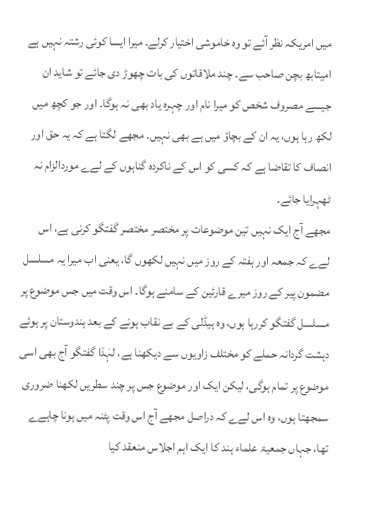میں امریکہ نظر آئے تو وہ خاموشی اختیار کرلے۔ میرا ایسا کوئی رشتہ نہیں ہے امیتابھ بچن صاحب سے۔ چند ملاقاتوں کی بات چھوڑ دی جائے تو شاید ان جیسے مصروف شخص کو میرا نام اور چہرہ یاد بھی نہ ہوگا۔ اور جو کچھ میں لکھ رہا ہوں، یہ ان کے بچاؤ میں ہے بھی نہیں۔ مجھے لگتا ہے کہ یہ حق اور انصاف کا تقاضا ہے کہ کسی کو اس کے ناکردہ گناہوں کے لےے موردالزام نہ ٹھہرایا جائے۔
مجھے آج ایک نہیں تین موضوعات پر مختصر مختصر گفتگو کرنی ہے، اس لےے کہ جمعہ اور ہفتہ کے روز میں نہیں لکھوں گا، یعنی اب میرا یہ مسلسل مضمون پیر کے روز میرے قارئین کے سامنے ہوگا۔ اس وقت میں جس موضوع پر مسلسل گفتگو کررہا ہوں، وہ ہیڈلی کے بے نقاب ہونے کے بعد ہندوستان پر ہوئے دہشت گردانہ حملے کو مختلف زاویوں سے دیکھنا ہے، لہٰذا گفتگو آج بھی اسی موضوع پر تمام ہوگی، لیکن ایک اور موضوع جس پر چند سطریں لکھنا ضروری سمجھتا ہوں، وہ اس لےے کہ دراصل مجھے آج اس وقت پٹنہ میں ہونا چاہےے تھا، جہاں جمعیۃ علماء ہند کا ایک اہم اجلاس منعقد کیا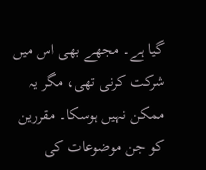گیا ہے۔ مجھے بھی اس میں شرکت کرنی تھی، مگر یہ ممکن نہیں ہوسکا۔ مقررین کو جن موضوعات کی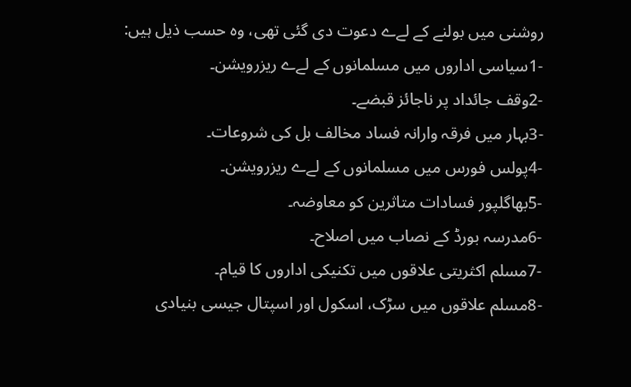روشنی میں بولنے کے لےے دعوت دی گئی تھی، وہ حسب ذیل ہیں:
-1سیاسی اداروں میں مسلمانوں کے لےے ریزرویشن۔
-2وقف جائداد پر ناجائز قبضے۔
-3بہار میں فرقہ وارانہ فساد مخالف بل کی شروعات۔
-4پولس فورس میں مسلمانوں کے لےے ریزرویشن۔
-5بھاگلپور فسادات متاثرین کو معاوضہ۔
-6مدرسہ بورڈ کے نصاب میں اصلاح۔
-7مسلم اکثریتی علاقوں میں تکنیکی اداروں کا قیام۔
-8مسلم علاقوں میں سڑک، اسکول اور اسپتال جیسی بنیادی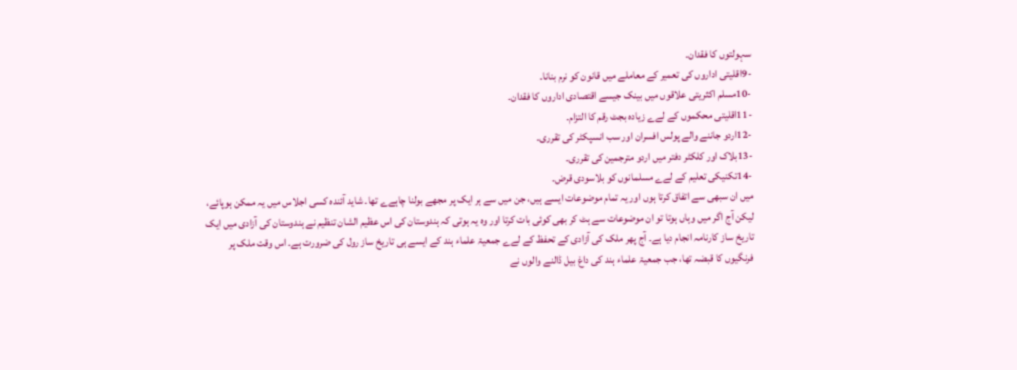سہولتوں کا فقدان۔
-9اقلیتی اداروں کی تعمیر کے معاملے میں قانون کو نرم بنانا۔
-10مسلم اکثریتی علاقوں میں بینک جیسے اقتصادی اداروں کا فقدان۔
-11اقلیتی محکموں کے لےے زیادہ بجٹ رقم کا التزام۔
-12اردو جاننے والے پولس افسران اور سب انسپکٹر کی تقرری۔
-13بلاک اور کلکٹر دفتر میں اردو مترجمین کی تقرری۔
-14تکنیکی تعلیم کے لےے مسلمانوں کو بلاسودی قرض۔
میں ان سبھی سے اتفاق کرتا ہوں اور یہ تمام موضوعات ایسے ہیں، جن میں سے ہر ایک پر مجھے بولنا چاہےے تھا۔ شاید آئندہ کسی اجلاس میں یہ ممکن ہوپائے، لیکن آج اگر میں وہاں ہوتا تو ان موضوعات سے ہٹ کر بھی کوئی بات کرتا اور وہ یہ ہوتی کہ ہندوستان کی اس عظیم الشان تنظیم نے ہندوستان کی آزادی میں ایک تاریخ ساز کارنامہ انجام دیا ہے۔ آج پھر ملک کی آزادی کے تحفظ کے لےے جمعیۃ علماء ہند کے ایسے ہی تاریخ ساز رول کی ضرورت ہے۔ اس وقت ملک پر فرنگیوں کا قبضہ تھا، جب جمعیۃ علماء ہند کی داغ بیل ڈالنے والوں نے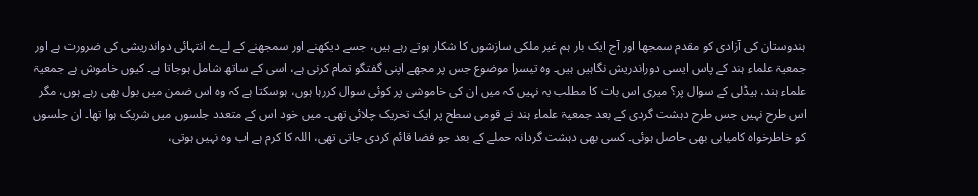ہندوستان کی آزادی کو مقدم سمجھا اور آج ایک بار ہم غیر ملکی سازشوں کا شکار ہوتے رہے ہیں، جسے دیکھنے اور سمجھنے کے لےے انتہائی دواندریشی کی ضرورت ہے اور جمعیۃ علماء ہند کے پاس ایسی دوراندریش نگاہیں ہیں۔ وہ تیسرا موضوع جس پر مجھے اپنی گفتگو تمام کرنی ہے، اسی کے ساتھ شامل ہوجاتا ہے۔ کیوں خاموش ہے جمعیۃ علماء ہند، ہیڈلی کے سوال پر؟ میری اس بات کا مطلب یہ نہیں کہ میں ان کی خاموشی پر کوئی سوال کررہا ہوں، ہوسکتا ہے کہ وہ اس ضمن میں بول بھی رہے ہوں، مگر اس طرح نہیں جس طرح دہشت گردی کے بعد جمعیۃ علماء ہند نے قومی سطح پر ایک تحریک چلائی تھی۔ میں خود اس کے متعدد جلسوں میں شریک ہوا تھا۔ ان جلسوں کو خاطرخواہ کامیابی بھی حاصل ہوئی۔ کسی بھی دہشت گردانہ حملے کے بعد جو فضا قائم کردی جاتی تھی، اللہ کا کرم ہے اب وہ نہیں ہوتی،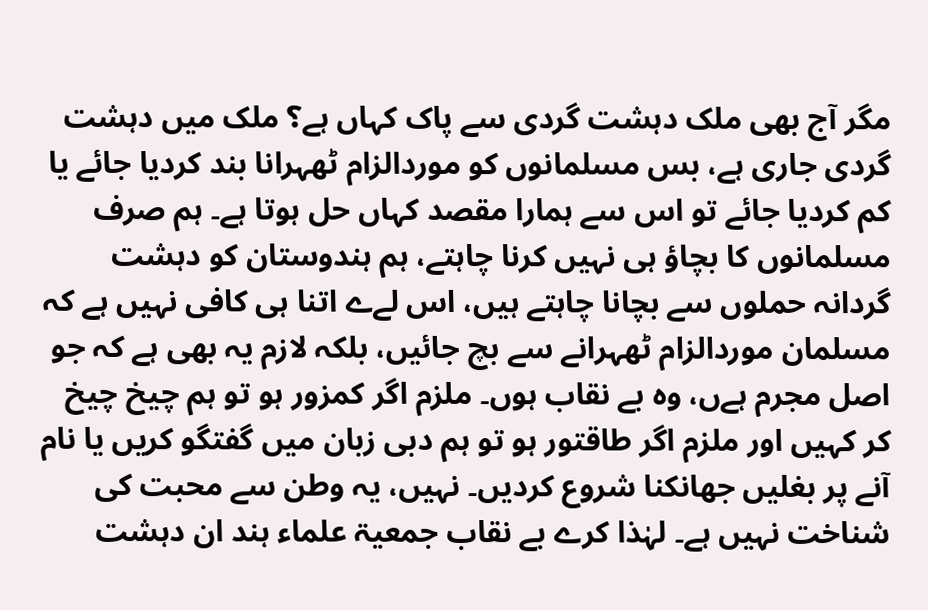مگر آج بھی ملک دہشت گردی سے پاک کہاں ہے؟ ملک میں دہشت گردی جاری ہے، بس مسلمانوں کو موردالزام ٹھہرانا بند کردیا جائے یا کم کردیا جائے تو اس سے ہمارا مقصد کہاں حل ہوتا ہے۔ ہم صرف مسلمانوں کا بچاؤ ہی نہیں کرنا چاہتے، ہم ہندوستان کو دہشت گردانہ حملوں سے بچانا چاہتے ہیں، اس لےے اتنا ہی کافی نہیں ہے کہ مسلمان موردالزام ٹھہرانے سے بچ جائیں، بلکہ لازم یہ بھی ہے کہ جو اصل مجرم ہےں، وہ بے نقاب ہوں۔ ملزم اگر کمزور ہو تو ہم چیخ چیخ کر کہیں اور ملزم اگر طاقتور ہو تو ہم دبی زبان میں گفتگو کریں یا نام آنے پر بغلیں جھانکنا شروع کردیں۔ نہیں، یہ وطن سے محبت کی شناخت نہیں ہے۔ لہٰذا کرے بے نقاب جمعیۃ علماء ہند ان دہشت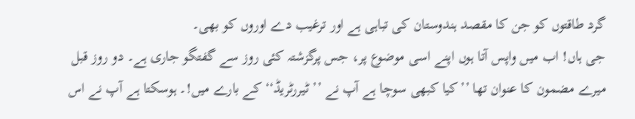گرد طاقتوں کو جن کا مقصد ہندوستان کی تباہی ہے اور ترغیب دے اوروں کو بھی۔
جی ہاں! اب میں واپس آتا ہوں اپنے اسی موضوع پر، جس پرگزشتہ کئی روز سے گفتگو جاری ہے۔ دو روز قبل میرے مضمون کا عنوان تھا ’’کیا کبھی سوچا ہے آپ نے ’’ٹیررٹریڈ‘‘ کے بارے میں!۔ ہوسکتا ہے آپ نے اس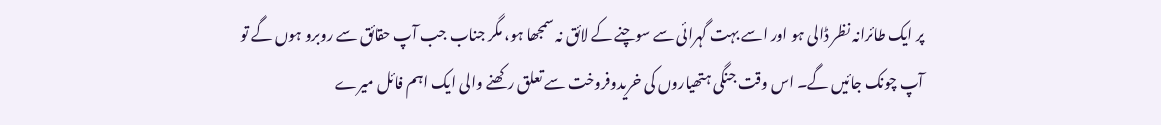پر ایک طائرانہ نظر ڈالی ہو اور اسے بہت گہرائی سے سوچنے کے لائق نہ سمجھا ہو، مگر جناب جب آپ حقائق سے روبرو ہوں گے تو آپ چونک جائیں گے۔ اس وقت جنگی ہتھیاروں کی خریدوفروخت سے تعلق رکھنے والی ایک اہم فائل میرے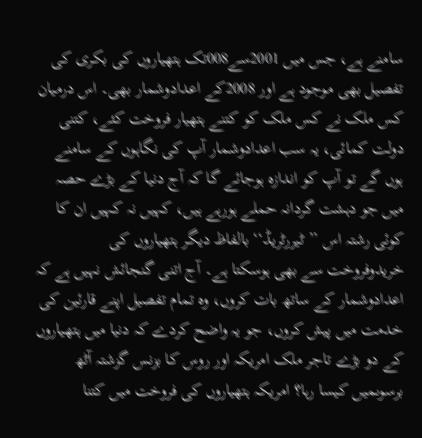سامنے ہے، جس میں 2001سے008تک ہتھیاروں کی بکری کی تفصیل بھی موجود ہے اور 2008کے اعدادوشمار بھی۔ اس درمیان کس ملک نے کس ملک کو کتنے ہتھیار فروخت کئے، کتنی دولت کمائی، یہ سب اعدادوشمار آپ کی نگاہوں کے سامنے ہوں گے تو آپ کو اندازہ ہوجائے گا کہ آج دنیا کے بڑے حصہ میں جو دہشت گردانہ حملے ہورہے ہیں، کہیں نہ کہیں ان کا کوئی رشتہ اس ’’ٹیررٹریڈ‘‘ بالفاظ دیگر ہتھیاروں کی خریدوفروخت سے بھی ہوسکتا ہے۔ آج اتنی گنجائش نہیں ہے کہ اعدادوشمار کے ساتھ بات کروں، وہ تمام تفصیل اپنے قارئین کی خدمت میں پیش کروں، جو یہ واضح کردے کہ دنیا میں ہتھیاروں کے دو بڑے تاجر ملک امریکہ اور روس کا بزنس گزشتہ آٹھ برسوںمیں کیسا رہا؟ امریکہ ہتھیاروں کی فروخت میں کتنا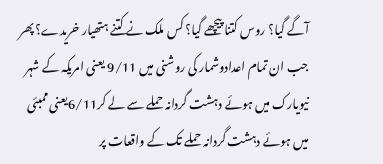آگے گیا؟ روس کتنا پیچھے گیا؟ کس ملک نے کتنے ہتھیار خریدے؟ پھر جب ان تمام اعدادوشمار کی روشنی میں 9/11 یعنی امریکہ کے شہر نیویارک میں ہوئے دہشت گردانہ حملے سے لے کر6/11یعنی ممبئی میں ہوئے دہشت گردانہ حملے تک کے واقعات پر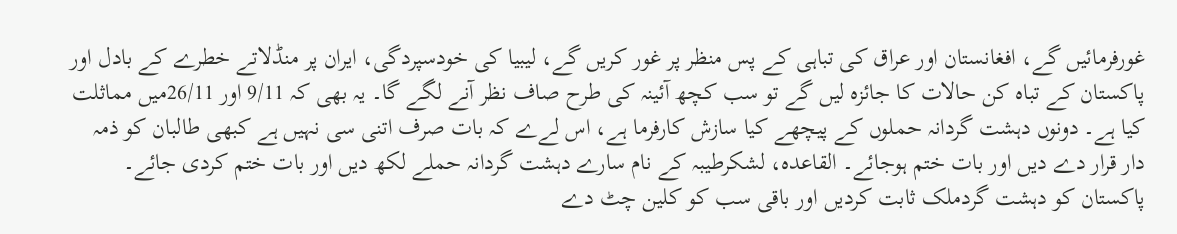غورفرمائیں گے، افغانستان اور عراق کی تباہی کے پس منظر پر غور کریں گے، لیبیا کی خودسپردگی، ایران پر منڈلاتے خطرے کے بادل اور پاکستان کے تباہ کن حالات کا جائزہ لیں گے تو سب کچھ آئینہ کی طرح صاف نظر آنے لگے گا۔ یہ بھی کہ 9/11 اور 26/11میں مماثلت کیا ہے۔ دونوں دہشت گردانہ حملوں کے پیچھے کیا سازش کارفرما ہے، اس لےے کہ بات صرف اتنی سی نہیں ہے کبھی طالبان کو ذمہ دار قرار دے دیں اور بات ختم ہوجائے۔ القاعدہ، لشکرطیبہ کے نام سارے دہشت گردانہ حملے لکھ دیں اور بات ختم کردی جائے۔ پاکستان کو دہشت گردملک ثابت کردیں اور باقی سب کو کلین چٹ دے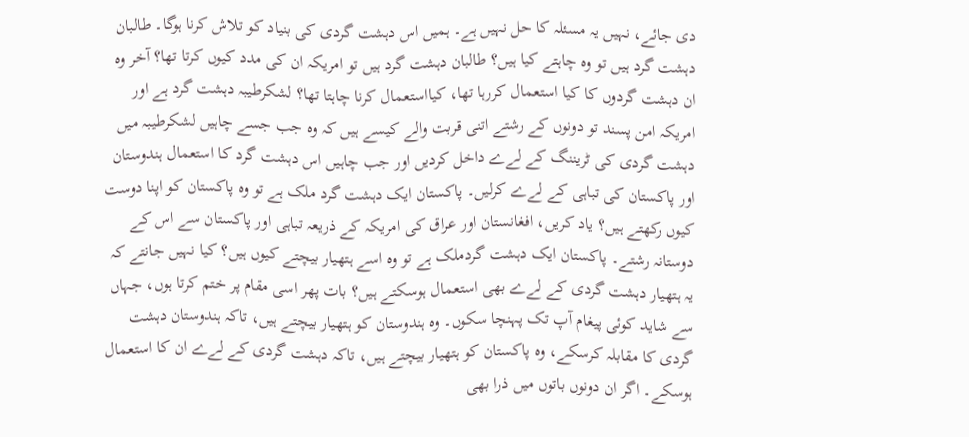دی جائے، نہیں یہ مسئلہ کا حل نہیں ہے۔ ہمیں اس دہشت گردی کی بنیاد کو تلاش کرنا ہوگا۔ طالبان دہشت گرد ہیں تو وہ چاہتے کیا ہیں؟ طالبان دہشت گرد ہیں تو امریکہ ان کی مدد کیوں کرتا تھا؟ آخر وہ ان دہشت گردوں کا کیا استعمال کررہا تھا، کیااستعمال کرنا چاہتا تھا؟ لشکرطیبہ دہشت گرد ہے اور امریکہ امن پسند تو دونوں کے رشتے اتنی قربت والے کیسے ہیں کہ وہ جب جسے چاہیں لشکرطیبہ میں دہشت گردی کی ٹریننگ کے لےے داخل کردیں اور جب چاہیں اس دہشت گرد کا استعمال ہندوستان اور پاکستان کی تباہی کے لےے کرلیں۔ پاکستان ایک دہشت گرد ملک ہے تو وہ پاکستان کو اپنا دوست کیوں رکھتے ہیں؟ یاد کریں، افغانستان اور عراق کی امریکہ کے ذریعہ تباہی اور پاکستان سے اس کے دوستانہ رشتے۔ پاکستان ایک دہشت گردملک ہے تو وہ اسے ہتھیار بیچتے کیوں ہیں؟ کیا نہیں جانتے کہ یہ ہتھیار دہشت گردی کے لےے بھی استعمال ہوسکتے ہیں؟ بات پھر اسی مقام پر ختم کرتا ہوں، جہاں سے شاید کوئی پیغام آپ تک پہنچا سکوں۔ وہ ہندوستان کو ہتھیار بیچتے ہیں، تاکہ ہندوستان دہشت گردی کا مقابلہ کرسکے، وہ پاکستان کو ہتھیار بیچتے ہیں، تاکہ دہشت گردی کے لےے ان کا استعمال ہوسکے۔ اگر ان دونوں باتوں میں ذرا بھی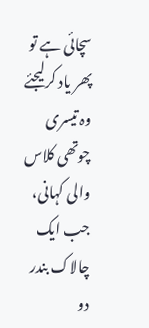سچائی ہے تو پھر یاد کرلیجئے وہ تیسری چوتھی کلاس والی کہانی، جب ایک چالاک بندر دو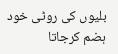بلیوں کی روٹی خود ہضم کرجاتا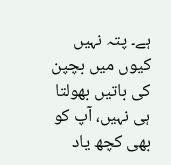ہے۔ پتہ نہیں کیوں میں بچپن کی باتیں بھولتا ہی نہیں، آپ کو بھی کچھ یاد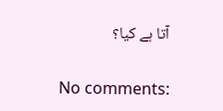آتا ہے کیا؟

No comments: